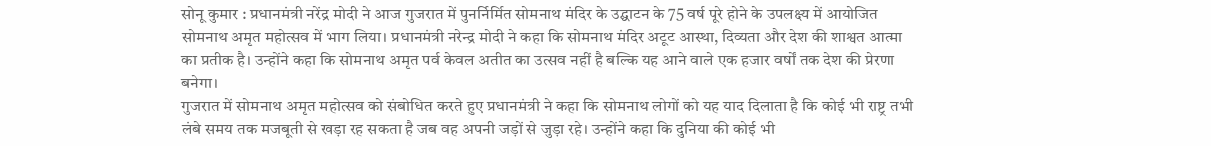सोनू कुमार : प्रधानमंत्री नरेंद्र मोदी ने आज गुजरात में पुनर्निर्मित सोमनाथ मंदिर के उद्घाटन के 75 वर्ष पूरे होने के उपलक्ष्य में आयोजित सोमनाथ अमृत महोत्सव में भाग लिया। प्रधानमंत्री नरेन्द्र मोदी ने कहा कि सोमनाथ मंदिर अटूट आस्था, दिव्यता और देश की शाश्वत आत्मा का प्रतीक है। उन्होंने कहा कि सोमनाथ अमृत पर्व केवल अतीत का उत्सव नहीं है बल्कि यह आने वाले एक हजार वर्षों तक देश की प्रेरणा बनेगा।
गुजरात में सोमनाथ अमृत महोत्सव को संबोधित करते हुए प्रधानमंत्री ने कहा कि सोमनाथ लोगों को यह याद दिलाता है कि कोई भी राष्ट्र तभी लंबे समय तक मजबूती से खड़ा रह सकता है जब वह अपनी जड़ों से जुड़ा रहे। उन्होंने कहा कि दुनिया की कोई भी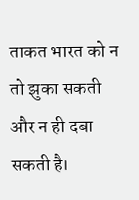ताकत भारत को न तो झुका सकती और न ही दबा सकती है।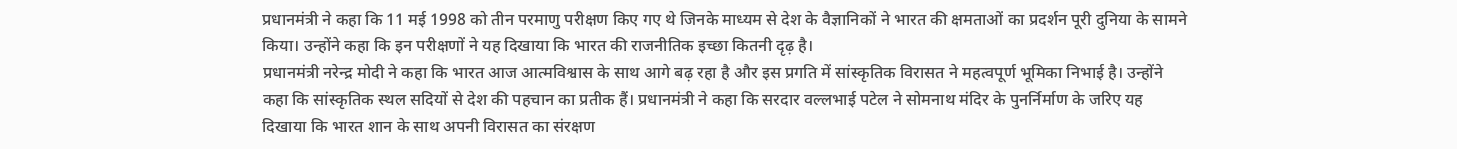प्रधानमंत्री ने कहा कि 11 मई 1998 को तीन परमाणु परीक्षण किए गए थे जिनके माध्यम से देश के वैज्ञानिकों ने भारत की क्षमताओं का प्रदर्शन पूरी दुनिया के सामने किया। उन्होंने कहा कि इन परीक्षणों ने यह दिखाया कि भारत की राजनीतिक इच्छा कितनी दृढ़ है।
प्रधानमंत्री नरेन्द्र मोदी ने कहा कि भारत आज आत्मविश्वास के साथ आगे बढ़ रहा है और इस प्रगति में सांस्कृतिक विरासत ने महत्वपूर्ण भूमिका निभाई है। उन्होंने कहा कि सांस्कृतिक स्थल सदियों से देश की पहचान का प्रतीक हैं। प्रधानमंत्री ने कहा कि सरदार वल्लभाई पटेल ने सोमनाथ मंदिर के पुनर्निर्माण के जरिए यह दिखाया कि भारत शान के साथ अपनी विरासत का संरक्षण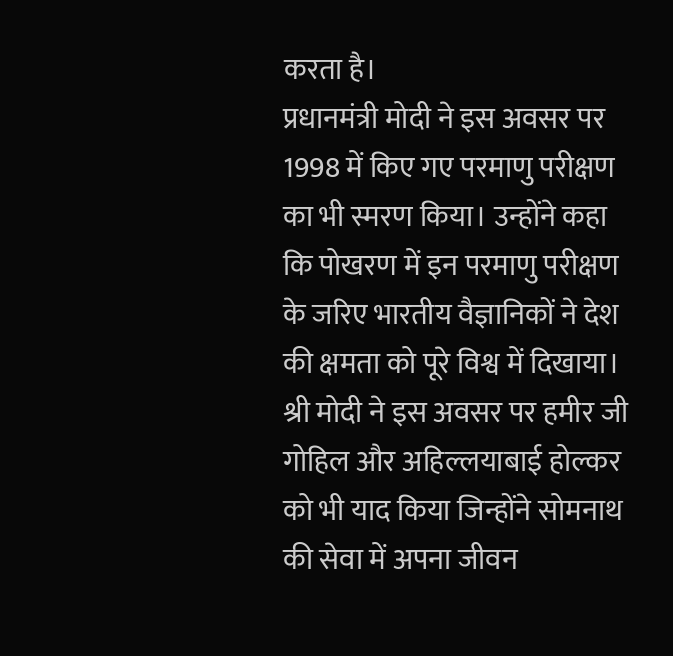करता है।
प्रधानमंत्री मोदी ने इस अवसर पर 1998 में किए गए परमाणु परीक्षण का भी स्मरण किया। उन्होंने कहा कि पोखरण में इन परमाणु परीक्षण के जरिए भारतीय वैज्ञानिकों ने देश की क्षमता को पूरे विश्व में दिखाया।
श्री मोदी ने इस अवसर पर हमीर जी गोहिल और अहिल्लयाबाई होल्कर को भी याद किया जिन्होंने सोमनाथ की सेवा में अपना जीवन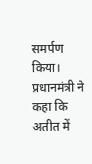समर्पण किया। प्रधानमंत्री ने कहा कि अतीत में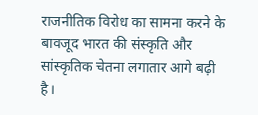राजनीतिक विरोध का सामना करने के बावजूद भारत की संस्कृति और सांस्कृतिक चेतना लगातार आगे बढ़ी है।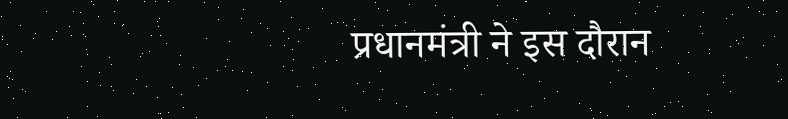प्रधानमंत्री ने इस दौरान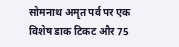सोमनाथ अमृत पर्व पर एक विशेष डाक टिकट और 75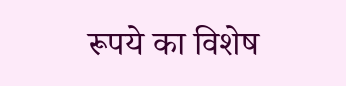रूपये का विशेष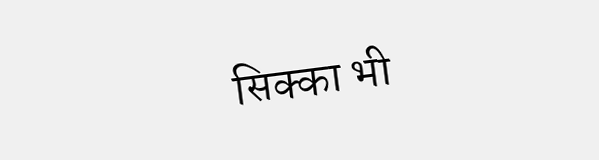सिक्का भी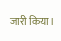जारी किया।